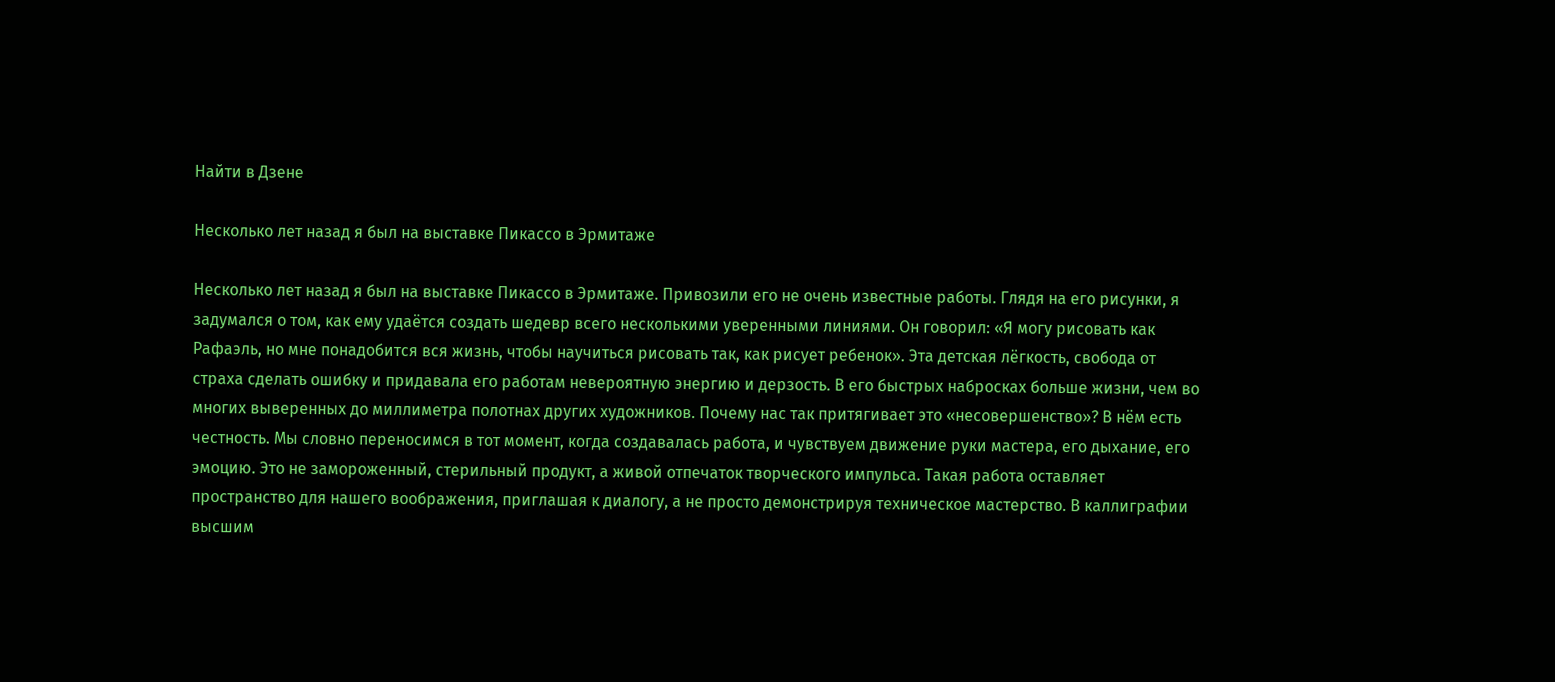Найти в Дзене

Несколько лет назад я был на выставке Пикассо в Эрмитаже

Несколько лет назад я был на выставке Пикассо в Эрмитаже. Привозили его не очень известные работы. Глядя на его рисунки, я задумался о том, как ему удаётся создать шедевр всего несколькими уверенными линиями. Он говорил: «Я могу рисовать как Рафаэль, но мне понадобится вся жизнь, чтобы научиться рисовать так, как рисует ребенок». Эта детская лёгкость, свобода от страха сделать ошибку и придавала его работам невероятную энергию и дерзость. В его быстрых набросках больше жизни, чем во многих выверенных до миллиметра полотнах других художников. Почему нас так притягивает это «несовершенство»? В нём есть честность. Мы словно переносимся в тот момент, когда создавалась работа, и чувствуем движение руки мастера, его дыхание, его эмоцию. Это не замороженный, стерильный продукт, а живой отпечаток творческого импульса. Такая работа оставляет пространство для нашего воображения, приглашая к диалогу, а не просто демонстрируя техническое мастерство. В каллиграфии высшим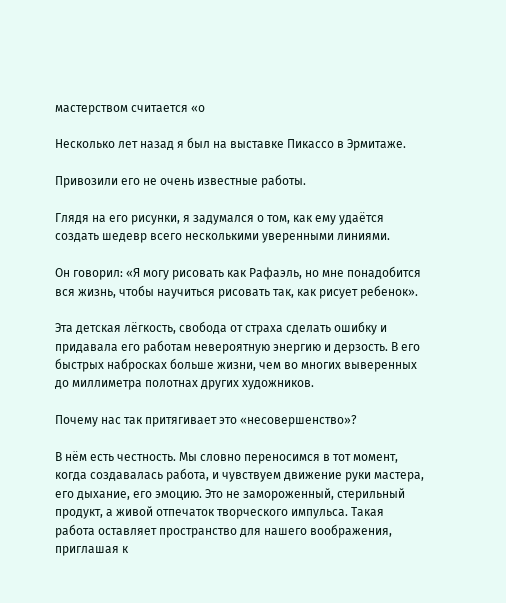мастерством считается «о

Несколько лет назад я был на выставке Пикассо в Эрмитаже.

Привозили его не очень известные работы.

Глядя на его рисунки, я задумался о том, как ему удаётся создать шедевр всего несколькими уверенными линиями.

Он говорил: «Я могу рисовать как Рафаэль, но мне понадобится вся жизнь, чтобы научиться рисовать так, как рисует ребенок».

Эта детская лёгкость, свобода от страха сделать ошибку и придавала его работам невероятную энергию и дерзость. В его быстрых набросках больше жизни, чем во многих выверенных до миллиметра полотнах других художников.

Почему нас так притягивает это «несовершенство»?

В нём есть честность. Мы словно переносимся в тот момент, когда создавалась работа, и чувствуем движение руки мастера, его дыхание, его эмоцию. Это не замороженный, стерильный продукт, а живой отпечаток творческого импульса. Такая работа оставляет пространство для нашего воображения, приглашая к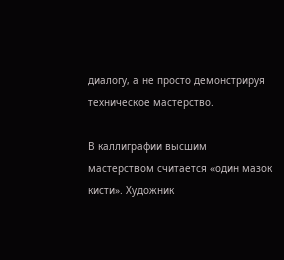диалогу, а не просто демонстрируя техническое мастерство.

В каллиграфии высшим мастерством считается «один мазок кисти». Художник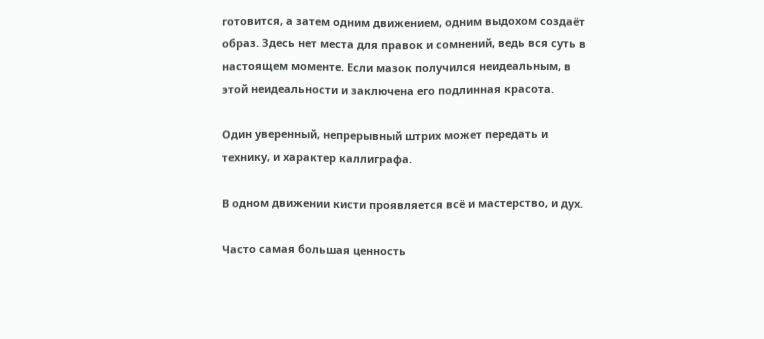готовится, а затем одним движением, одним выдохом создаёт образ. Здесь нет места для правок и сомнений, ведь вся суть в настоящем моменте. Если мазок получился неидеальным, в этой неидеальности и заключена его подлинная красота.

Один уверенный, непрерывный штрих может передать и технику, и характер каллиграфа.

В одном движении кисти проявляется всё и мастерство, и дух.

Часто самая большая ценность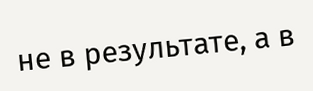не в результате, а в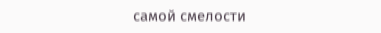самой смелости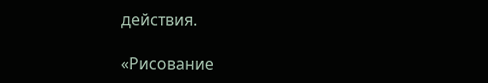действия.

«Рисование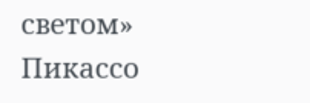светом» Пикассо